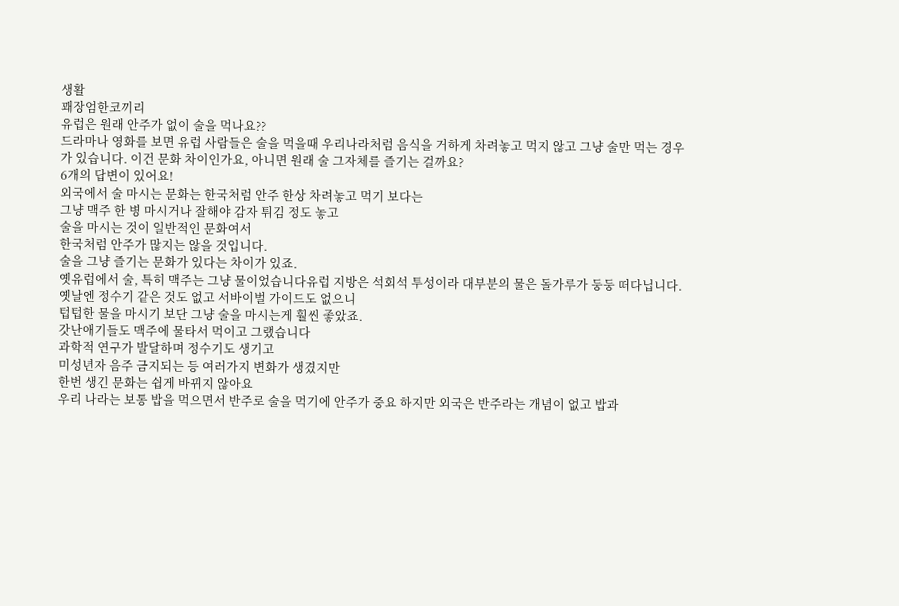생활
꽤장엄한코끼리
유럽은 원래 안주가 없이 술을 먹나요??
드라마나 영화를 보면 유럽 사람들은 술을 먹을때 우리나라처럼 음식을 거하게 차려놓고 먹지 않고 그냥 술만 먹는 경우가 있습니다. 이건 문화 차이인가요, 아니면 원래 술 그자체를 즐기는 걸까요?
6개의 답변이 있어요!
외국에서 술 마시는 문화는 한국처럼 안주 한상 차려놓고 먹기 보다는
그냥 맥주 한 병 마시거나 잘해야 감자 튀김 정도 놓고
술을 마시는 것이 일반적인 문화여서
한국처럼 안주가 많지는 않을 것입니다.
술을 그냥 즐기는 문화가 있다는 차이가 있죠.
옛유럽에서 술, 특히 맥주는 그냥 물이었습니다유럽 지방은 석회석 투성이라 대부분의 물은 돌가루가 둥둥 떠다닙니다.
옛날엔 정수기 같은 것도 없고 서바이벌 가이드도 없으니
텁텁한 물을 마시기 보단 그냥 술을 마시는게 훨씬 좋았죠.
갓난애기들도 맥주에 물타서 먹이고 그랬습니다
과학적 연구가 발달하며 정수기도 생기고
미성년자 음주 금지되는 등 여러가지 변화가 생겼지만
한번 생긴 문화는 쉽게 바뀌지 않아요
우리 나라는 보통 밥을 먹으면서 반주로 술을 먹기에 안주가 중요 하지만 외국은 반주라는 개념이 없고 밥과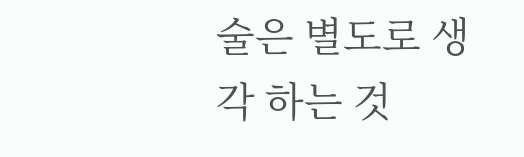술은 별도로 생각 하는 것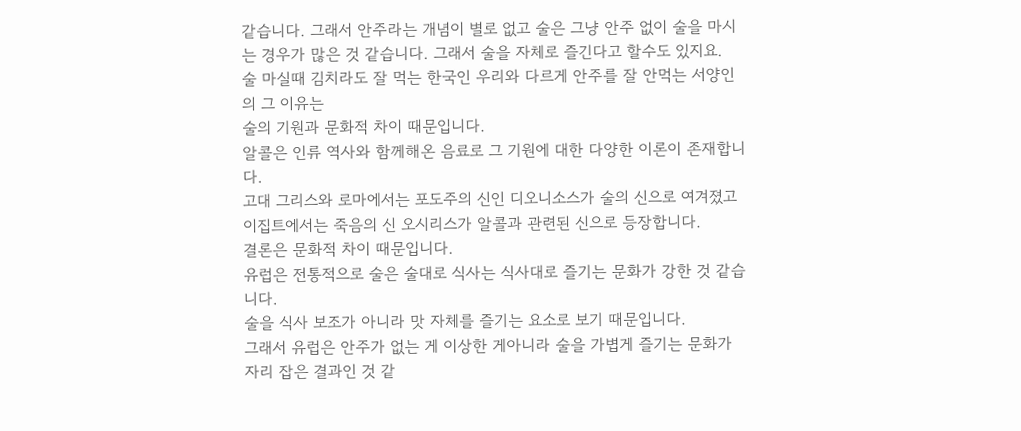같습니다. 그래서 안주라는 개념이 별로 없고 술은 그냥 안주 없이 술을 마시는 경우가 많은 것 같습니다. 그래서 술을 자체로 즐긴다고 할수도 있지요.
술 마실때 김치라도 잘 먹는 한국인 우리와 다르게 안주를 잘 안먹는 서양인의 그 이유는
술의 기원과 문화적 차이 때문입니다.
알콜은 인류 역사와 함께해온 음료로 그 기원에 대한 다양한 이론이 존재합니다.
고대 그리스와 로마에서는 포도주의 신인 디오니소스가 술의 신으로 여겨졌고
이집트에서는 죽음의 신 오시리스가 알콜과 관련된 신으로 등장합니다.
결론은 문화적 차이 때문입니다.
유럽은 전통적으로 술은 술대로 식사는 식사대로 즐기는 문화가 강한 것 같습니다.
술을 식사 보조가 아니라 맛 자체를 즐기는 요소로 보기 때문입니다.
그래서 유럽은 안주가 없는 게 이상한 게아니라 술을 가볍게 즐기는 문화가 자리 잡은 결과인 것 같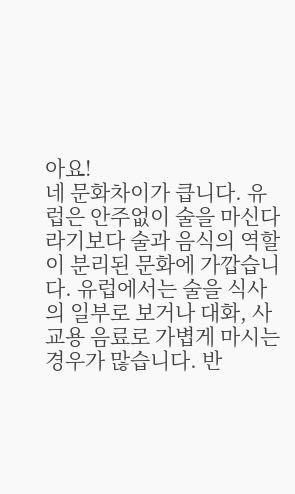아요!
네 문화차이가 큽니다. 유럽은 안주없이 술을 마신다라기보다 술과 음식의 역할이 분리된 문화에 가깝습니다. 유럽에서는 술을 식사의 일부로 보거나 대화, 사교용 음료로 가볍게 마시는 경우가 많습니다. 반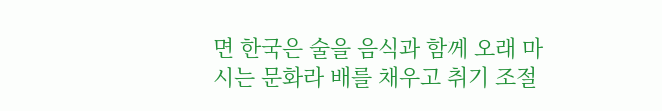면 한국은 술을 음식과 함께 오래 마시는 문화라 배를 채우고 취기 조절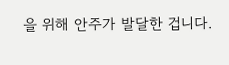을 위해 안주가 발달한 겁니다.